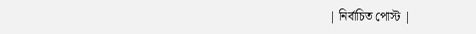| নির্বাচিত পোস্ট |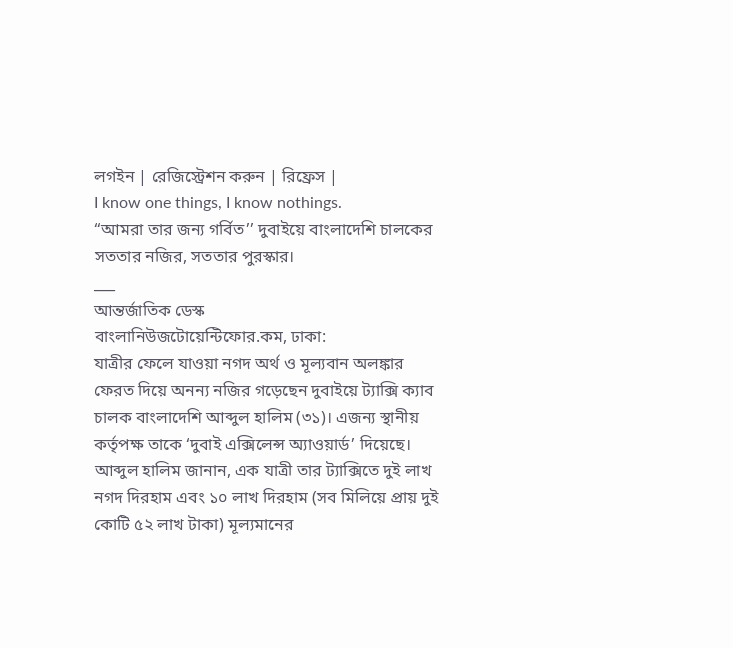লগইন | রেজিস্ট্রেশন করুন | রিফ্রেস |
I know one things, I know nothings.
“আমরা তার জন্য গর্বিত’’ দুবাইয়ে বাংলাদেশি চালকের সততার নজির, সততার পুরস্কার।
___
আন্তর্জাতিক ডেস্ক
বাংলানিউজটোয়েন্টিফোর.কম, ঢাকা:
যাত্রীর ফেলে যাওয়া নগদ অর্থ ও মূল্যবান অলঙ্কার ফেরত দিয়ে অনন্য নজির গড়েছেন দুবাইয়ে ট্যাক্সি ক্যাব চালক বাংলাদেশি আব্দুল হালিম (৩১)। এজন্য স্থানীয় কর্তৃপক্ষ তাকে ‘দুবাই এক্সিলেন্স অ্যাওয়ার্ড’ দিয়েছে। আব্দুল হালিম জানান, এক যাত্রী তার ট্যাক্সিতে দুই লাখ নগদ দিরহাম এবং ১০ লাখ দিরহাম (সব মিলিয়ে প্রায় দুই কোটি ৫২ লাখ টাকা) মূল্যমানের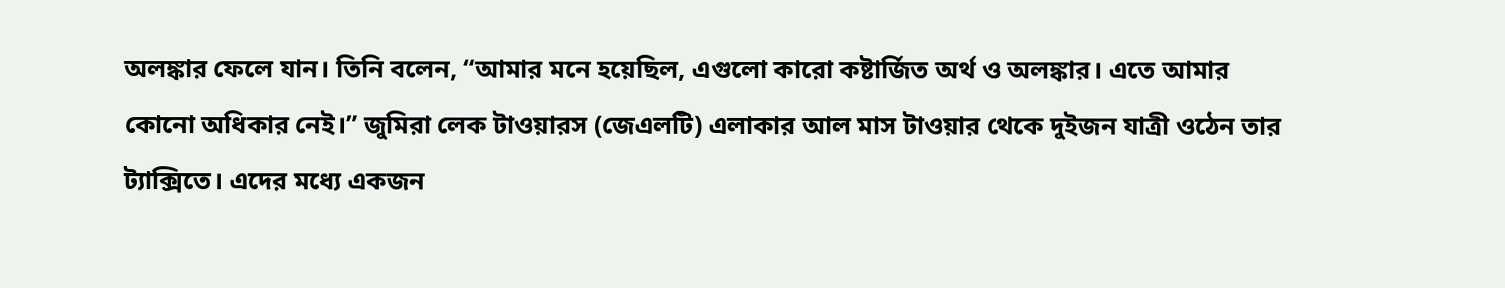অলঙ্কার ফেলে যান। তিনি বলেন, “আমার মনে হয়েছিল, এগুলো কারো কষ্টার্জিত অর্থ ও অলঙ্কার। এতে আমার কোনো অধিকার নেই।” জুমিরা লেক টাওয়ারস (জেএলটি) এলাকার আল মাস টাওয়ার থেকে দুইজন যাত্রী ওঠেন তার ট্যাক্সিতে। এদের মধ্যে একজন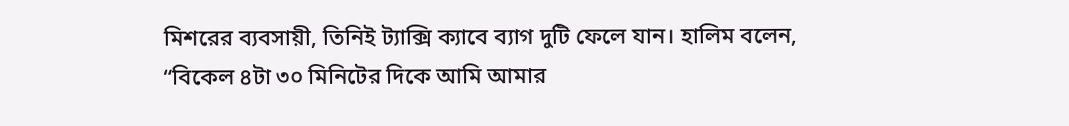মিশরের ব্যবসায়ী, তিনিই ট্যাক্সি ক্যাবে ব্যাগ দুটি ফেলে যান। হালিম বলেন, “বিকেল ৪টা ৩০ মিনিটের দিকে আমি আমার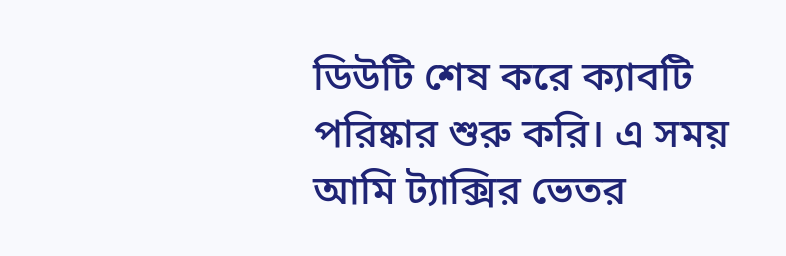ডিউটি শেষ করে ক্যাবটি পরিষ্কার শুরু করি। এ সময় আমি ট্যাক্সির ভেতর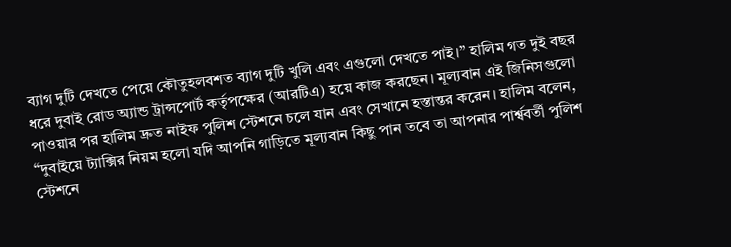ব্যাগ দুটি দেখতে পেয়ে কৌতুহলবশত ব্যাগ দুটি খুলি এবং এগুলো দেখতে পাই।” হালিম গত দুই বছর ধরে দুবাই রোড অ্যান্ড ট্রান্সপোর্ট কর্তৃপক্ষের (আরটিএ) হয়ে কাজ করছেন। মূল্যবান এই জিনিসগুলো পাওয়ার পর হালিম দ্রুত নাইফ পুলিশ স্টেশনে চলে যান এবং সেখানে হস্তান্তর করেন। হালিম বলেন, “দুবাইয়ে ট্যাক্সির নিয়ম হলো যদি আপনি গাড়িতে মূল্যবান কিছু পান তবে তা আপনার পার্শ্ববর্তী পুলিশ স্টেশনে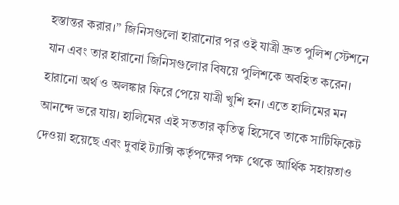হস্তান্তর করার।” জিনিসগুলো হারানোর পর ওই যাত্রী দ্রুত পুলিশ স্টেশনে যান এবং তার হারানো জিনিসগুলোর বিষয়ে পুলিশকে অবহিত করেন। হারানো অর্থ ও অলঙ্কার ফিরে পেয়ে যাত্রী খুশি হন। এতে হালিমের মন আনন্দে ভরে যায়। হালিমের এই সততার কৃতিত্ব হিসেবে তাকে সার্টিফিকেট দেওয়া হয়েছে এবং দুবাই ট্যাক্সি কর্তৃপক্ষের পক্ষ থেকে আর্থিক সহায়তাও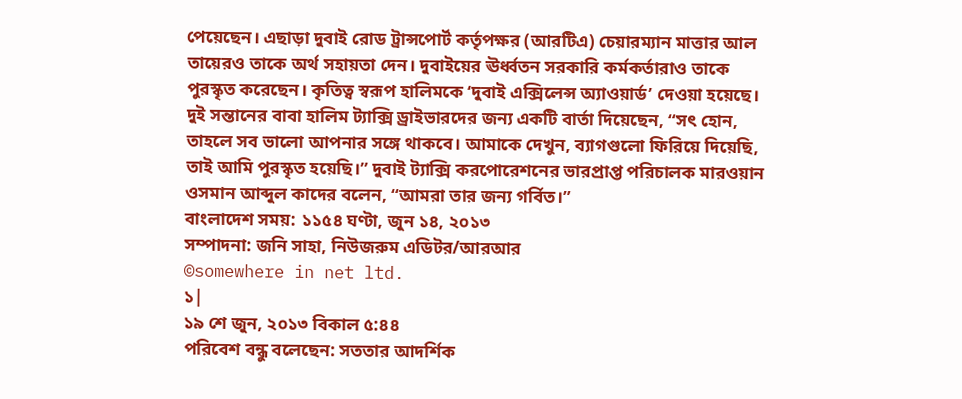পেয়েছেন। এছাড়া দুবাই রোড ট্রান্সপোর্ট কর্তৃপক্ষর (আরটিএ) চেয়ারম্যান মাত্তার আল তায়েরও তাকে অর্থ সহায়তা দেন। দুবাইয়ের ঊর্ধ্বতন সরকারি কর্মকর্তারাও তাকে পুরস্কৃত করেছেন। কৃতিত্ব স্বরূপ হালিমকে ‘দুবাই এক্সিলেন্স অ্যাওয়ার্ড’ দেওয়া হয়েছে। দুই সন্তানের বাবা হালিম ট্যাক্সি ড্রাইভারদের জন্য একটি বার্তা দিয়েছেন, “সৎ হোন, তাহলে সব ভালো আপনার সঙ্গে থাকবে। আমাকে দেখুন, ব্যাগগুলো ফিরিয়ে দিয়েছি, তাই আমি পুরস্কৃত হয়েছি।” দুবাই ট্যাক্সি করপোরেশনের ভারপ্রাপ্ত পরিচালক মারওয়ান ওসমান আব্দুল কাদের বলেন, “আমরা তার জন্য গর্বিত।”
বাংলাদেশ সময়: ১১৫৪ ঘণ্টা, জুন ১৪, ২০১৩
সম্পাদনা: জনি সাহা, নিউজরুম এডিটর/আরআর
©somewhere in net ltd.
১|
১৯ শে জুন, ২০১৩ বিকাল ৫:৪৪
পরিবেশ বন্ধু বলেছেন: সততার আদর্শিক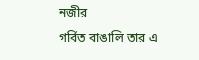নজীর
গর্বিত বাঙালি তার এ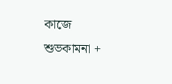কাজে
শুভকামনা +